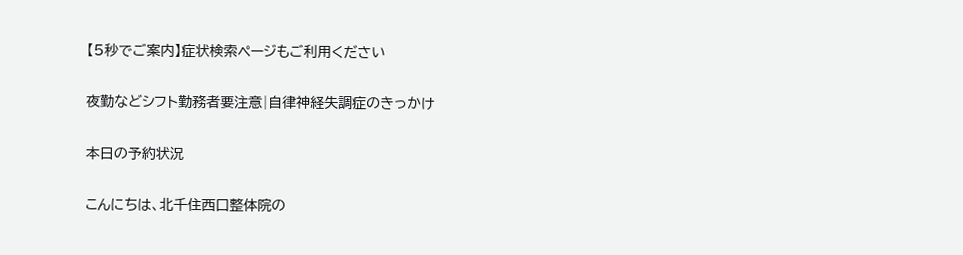【5秒でご案内】症状検索ページもご利用ください

夜勤などシフト勤務者要注意|自律神経失調症のきっかけ

本日の予約状況

こんにちは、北千住西口整体院の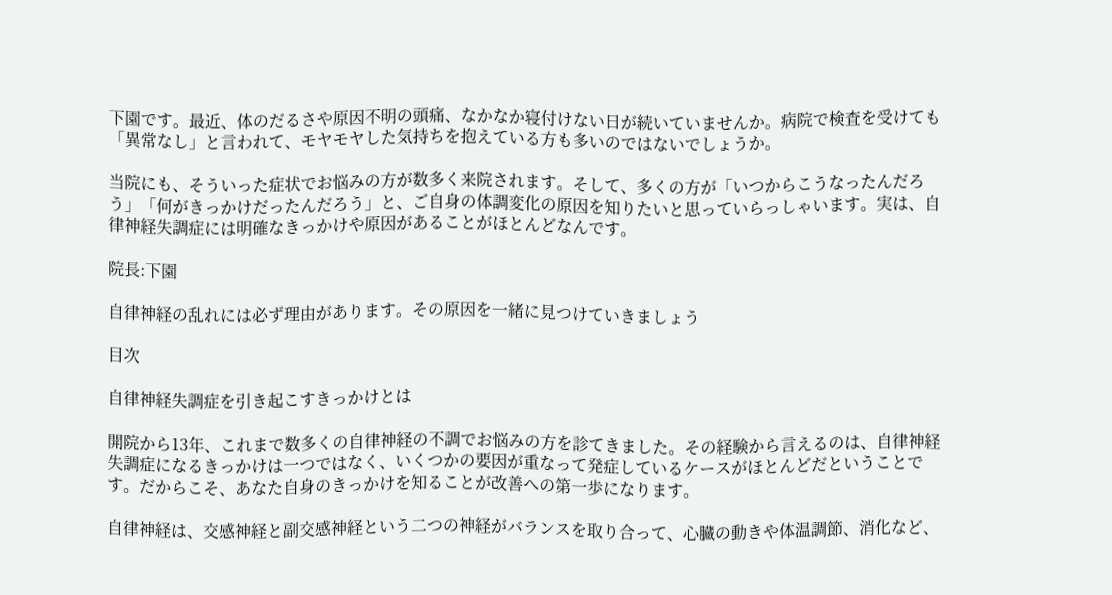下園です。最近、体のだるさや原因不明の頭痛、なかなか寝付けない日が続いていませんか。病院で検査を受けても「異常なし」と言われて、モヤモヤした気持ちを抱えている方も多いのではないでしょうか。

当院にも、そういった症状でお悩みの方が数多く来院されます。そして、多くの方が「いつからこうなったんだろう」「何がきっかけだったんだろう」と、ご自身の体調変化の原因を知りたいと思っていらっしゃいます。実は、自律神経失調症には明確なきっかけや原因があることがほとんどなんです。

院長:下園

自律神経の乱れには必ず理由があります。その原因を一緒に見つけていきましょう

目次

自律神経失調症を引き起こすきっかけとは

開院から13年、これまで数多くの自律神経の不調でお悩みの方を診てきました。その経験から言えるのは、自律神経失調症になるきっかけは一つではなく、いくつかの要因が重なって発症しているケースがほとんどだということです。だからこそ、あなた自身のきっかけを知ることが改善への第一歩になります。

自律神経は、交感神経と副交感神経という二つの神経がバランスを取り合って、心臓の動きや体温調節、消化など、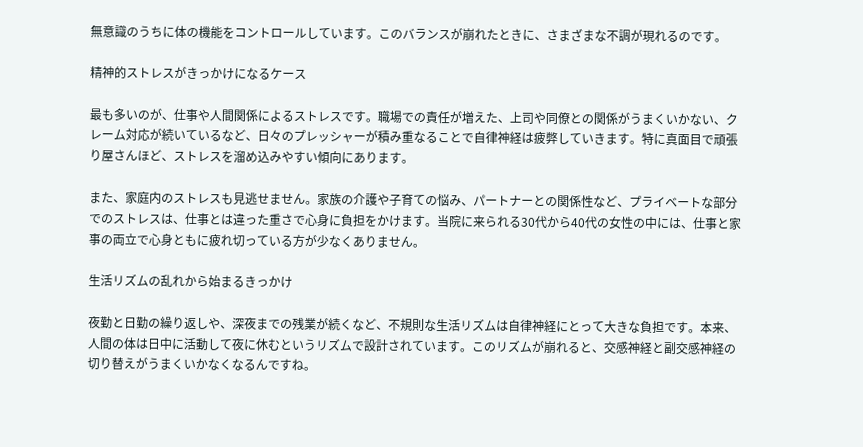無意識のうちに体の機能をコントロールしています。このバランスが崩れたときに、さまざまな不調が現れるのです。

精神的ストレスがきっかけになるケース

最も多いのが、仕事や人間関係によるストレスです。職場での責任が増えた、上司や同僚との関係がうまくいかない、クレーム対応が続いているなど、日々のプレッシャーが積み重なることで自律神経は疲弊していきます。特に真面目で頑張り屋さんほど、ストレスを溜め込みやすい傾向にあります。

また、家庭内のストレスも見逃せません。家族の介護や子育ての悩み、パートナーとの関係性など、プライベートな部分でのストレスは、仕事とは違った重さで心身に負担をかけます。当院に来られる30代から40代の女性の中には、仕事と家事の両立で心身ともに疲れ切っている方が少なくありません。

生活リズムの乱れから始まるきっかけ

夜勤と日勤の繰り返しや、深夜までの残業が続くなど、不規則な生活リズムは自律神経にとって大きな負担です。本来、人間の体は日中に活動して夜に休むというリズムで設計されています。このリズムが崩れると、交感神経と副交感神経の切り替えがうまくいかなくなるんですね。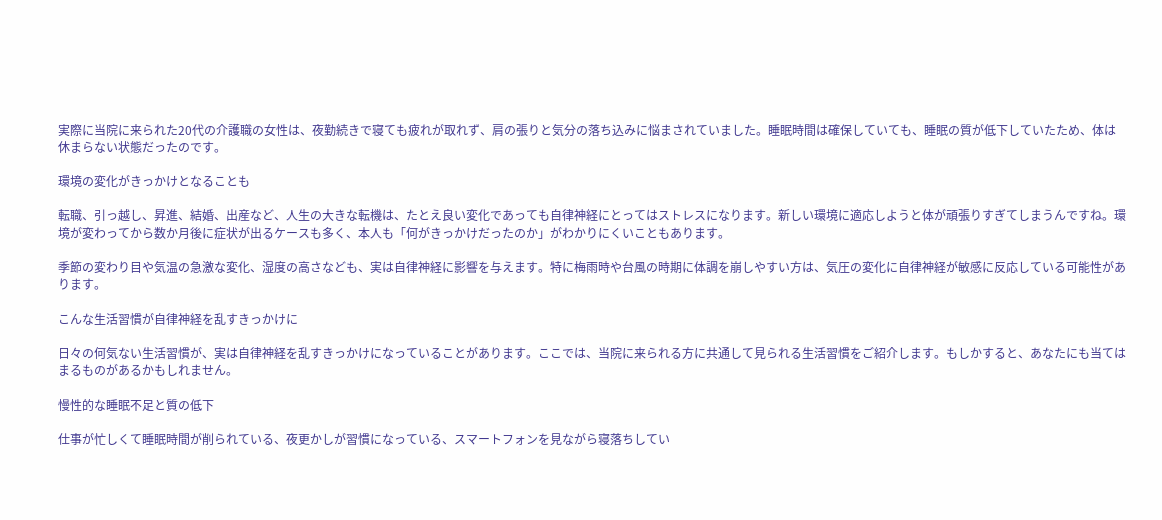実際に当院に来られた20代の介護職の女性は、夜勤続きで寝ても疲れが取れず、肩の張りと気分の落ち込みに悩まされていました。睡眠時間は確保していても、睡眠の質が低下していたため、体は休まらない状態だったのです。

環境の変化がきっかけとなることも

転職、引っ越し、昇進、結婚、出産など、人生の大きな転機は、たとえ良い変化であっても自律神経にとってはストレスになります。新しい環境に適応しようと体が頑張りすぎてしまうんですね。環境が変わってから数か月後に症状が出るケースも多く、本人も「何がきっかけだったのか」がわかりにくいこともあります。

季節の変わり目や気温の急激な変化、湿度の高さなども、実は自律神経に影響を与えます。特に梅雨時や台風の時期に体調を崩しやすい方は、気圧の変化に自律神経が敏感に反応している可能性があります。

こんな生活習慣が自律神経を乱すきっかけに

日々の何気ない生活習慣が、実は自律神経を乱すきっかけになっていることがあります。ここでは、当院に来られる方に共通して見られる生活習慣をご紹介します。もしかすると、あなたにも当てはまるものがあるかもしれません。

慢性的な睡眠不足と質の低下

仕事が忙しくて睡眠時間が削られている、夜更かしが習慣になっている、スマートフォンを見ながら寝落ちしてい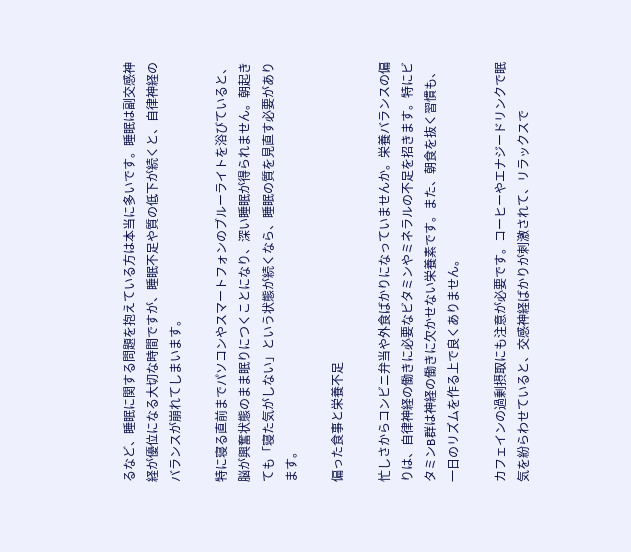るなど、睡眠に関する問題を抱えている方は本当に多いです。睡眠は副交感神経が優位になる大切な時間ですが、睡眠不足や質の低下が続くと、自律神経のバランスが崩れてしまいます。

特に寝る直前までパソコンやスマートフォンのブルーライトを浴びていると、脳が興奮状態のまま眠りにつくことになり、深い睡眠が得られません。朝起きても「寝た気がしない」という状態が続くなら、睡眠の質を見直す必要があります。

偏った食事と栄養不足

忙しさからコンビニ弁当や外食ばかりになっていませんか。栄養バランスの偏りは、自律神経の働きに必要なビタミンやミネラルの不足を招きます。特にビタミンB群は神経の働きに欠かせない栄養素です。また、朝食を抜く習慣も、一日のリズムを作る上で良くありません。

カフェインの過剰摂取にも注意が必要です。コーヒーやエナジードリンクで眠気を紛らわせていると、交感神経ばかりが刺激されて、リラックスで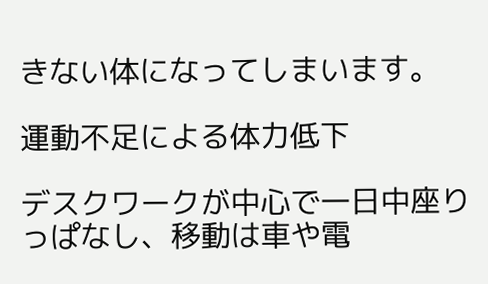きない体になってしまいます。

運動不足による体力低下

デスクワークが中心で一日中座りっぱなし、移動は車や電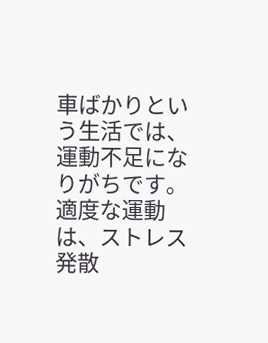車ばかりという生活では、運動不足になりがちです。適度な運動は、ストレス発散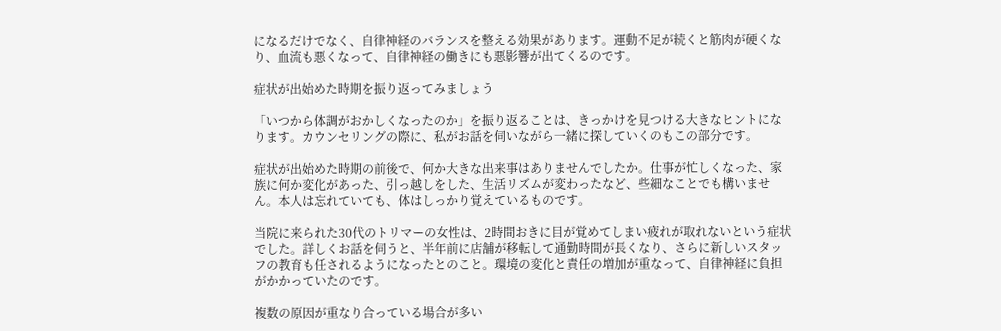になるだけでなく、自律神経のバランスを整える効果があります。運動不足が続くと筋肉が硬くなり、血流も悪くなって、自律神経の働きにも悪影響が出てくるのです。

症状が出始めた時期を振り返ってみましょう

「いつから体調がおかしくなったのか」を振り返ることは、きっかけを見つける大きなヒントになります。カウンセリングの際に、私がお話を伺いながら一緒に探していくのもこの部分です。

症状が出始めた時期の前後で、何か大きな出来事はありませんでしたか。仕事が忙しくなった、家族に何か変化があった、引っ越しをした、生活リズムが変わったなど、些細なことでも構いません。本人は忘れていても、体はしっかり覚えているものです。

当院に来られた30代のトリマーの女性は、2時間おきに目が覚めてしまい疲れが取れないという症状でした。詳しくお話を伺うと、半年前に店舗が移転して通勤時間が長くなり、さらに新しいスタッフの教育も任されるようになったとのこと。環境の変化と責任の増加が重なって、自律神経に負担がかかっていたのです。

複数の原因が重なり合っている場合が多い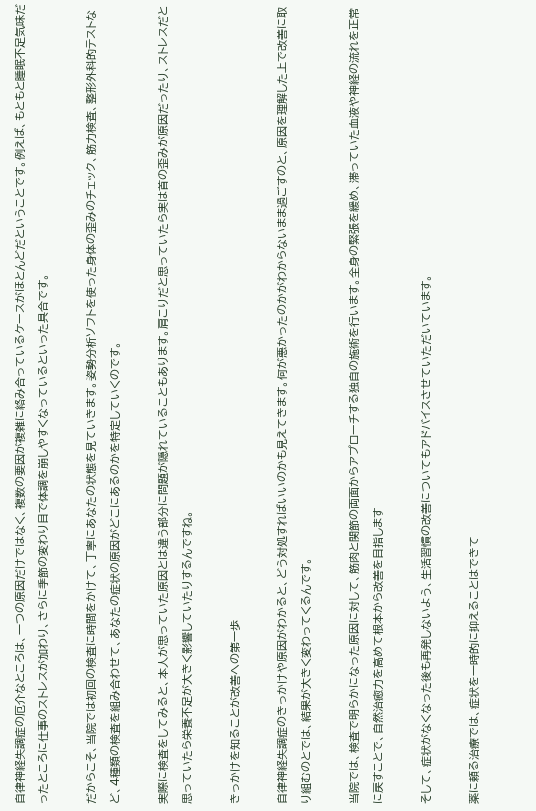自律神経失調症の厄介なところは、一つの原因だけではなく、複数の要因が複雑に絡み合っているケースがほとんどだということです。例えば、もともと睡眠不足気味だったところに仕事のストレスが加わり、さらに季節の変わり目で体調を崩しやすくなっているといった具合です。

だからこそ、当院では初回の検査に時間をかけて、丁寧にあなたの状態を見ていきます。姿勢分析ソフトを使った身体の歪みのチェック、筋力検査、整形外科的テストなど、4種類の検査を組み合わせて、あなたの症状の原因がどこにあるのかを特定していくのです。

実際に検査をしてみると、本人が思っていた原因とは違う部分に問題が隠れていることもあります。肩こりだと思っていたら実は首の歪みが原因だったり、ストレスだと思っていたら栄養不足が大きく影響していたりするんですね。

きっかけを知ることが改善への第一歩

自律神経失調症のきっかけや原因がわかると、どう対処すればいいのかも見えてきます。何が悪かったのかがわからないまま過ごすのと、原因を理解した上で改善に取り組むのとでは、結果が大きく変わってくるんです。

当院では、検査で明らかになった原因に対して、筋肉と関節の両面からアプローチする独自の施術を行います。全身の緊張を緩め、滞っていた血液や神経の流れを正常に戻すことで、自然治癒力を高めて根本から改善を目指します

そして、症状がなくなった後も再発しないよう、生活習慣の改善についてもアドバイスさせていただいています。

薬に頼る治療では、症状を一時的に抑えることはできて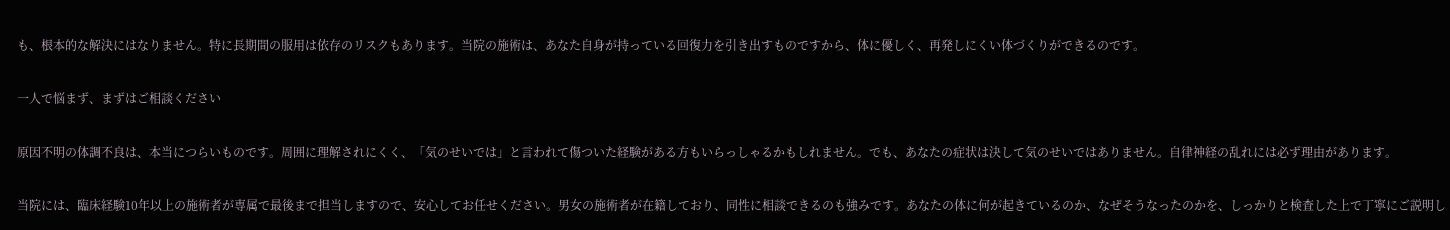も、根本的な解決にはなりません。特に長期間の服用は依存のリスクもあります。当院の施術は、あなた自身が持っている回復力を引き出すものですから、体に優しく、再発しにくい体づくりができるのです。

一人で悩まず、まずはご相談ください

原因不明の体調不良は、本当につらいものです。周囲に理解されにくく、「気のせいでは」と言われて傷ついた経験がある方もいらっしゃるかもしれません。でも、あなたの症状は決して気のせいではありません。自律神経の乱れには必ず理由があります。

当院には、臨床経験10年以上の施術者が専属で最後まで担当しますので、安心してお任せください。男女の施術者が在籍しており、同性に相談できるのも強みです。あなたの体に何が起きているのか、なぜそうなったのかを、しっかりと検査した上で丁寧にご説明し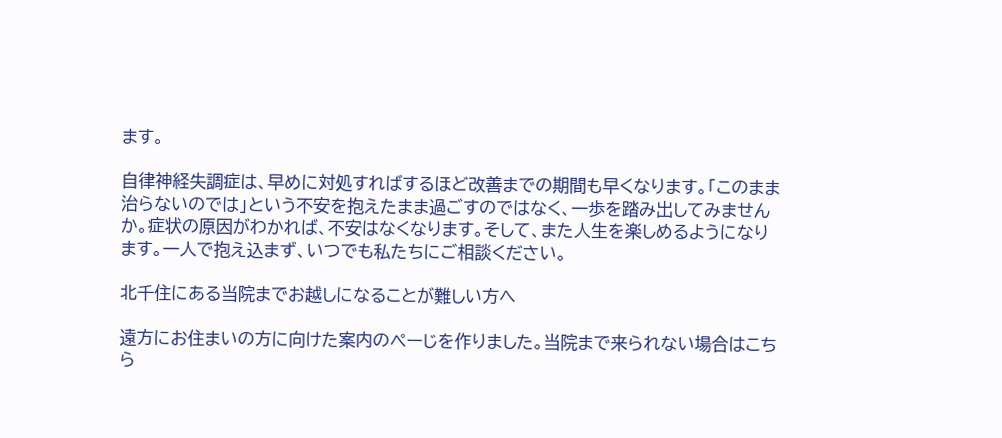ます。

自律神経失調症は、早めに対処すればするほど改善までの期間も早くなります。「このまま治らないのでは」という不安を抱えたまま過ごすのではなく、一歩を踏み出してみませんか。症状の原因がわかれば、不安はなくなります。そして、また人生を楽しめるようになります。一人で抱え込まず、いつでも私たちにご相談ください。

北千住にある当院までお越しになることが難しい方へ

遠方にお住まいの方に向けた案内のぺーじを作りました。当院まで来られない場合はこちら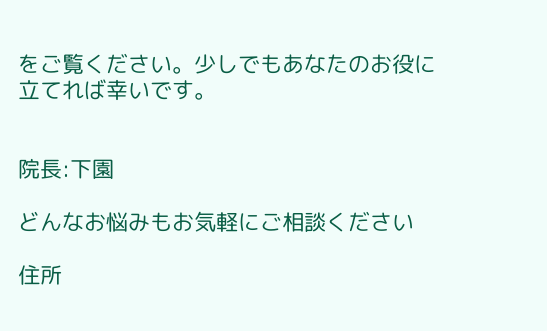をご覧ください。少しでもあなたのお役に立てれば幸いです。


院長:下園

どんなお悩みもお気軽にご相談ください

住所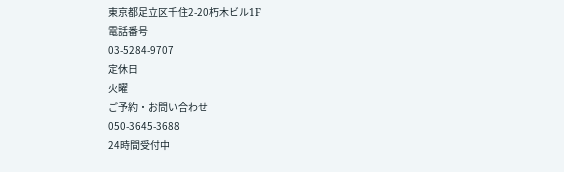東京都足立区千住2-20朽木ビル1F
電話番号
03-5284-9707
定休日
火曜
ご予約・お問い合わせ
050-3645-3688
24時間受付中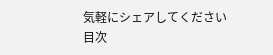気軽にシェアしてください
目次